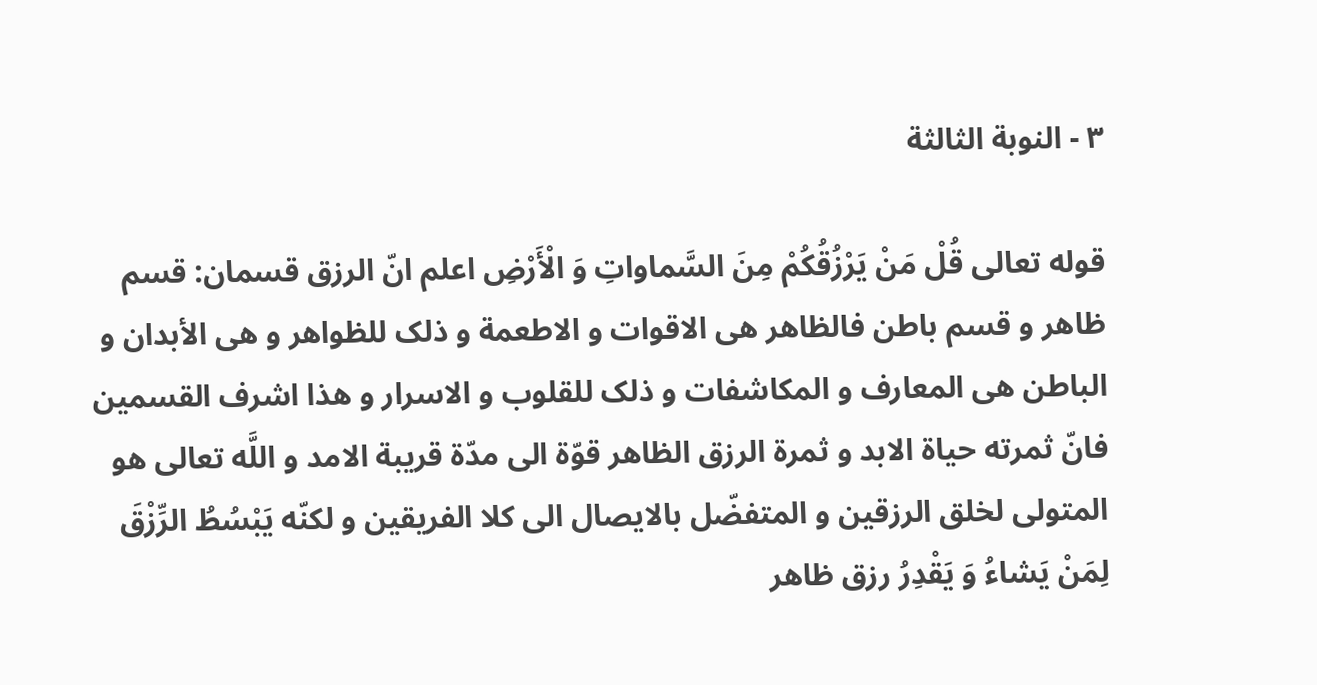۳ - النوبة الثالثة

قوله تعالى قُلْ مَنْ یَرْزُقُکُمْ مِنَ السَّماواتِ وَ الْأَرْضِ اعلم انّ الرزق قسمان: قسم ظاهر و قسم باطن فالظاهر هى الاقوات و الاطعمة و ذلک للظواهر و هى الأبدان و الباطن هى المعارف و المکاشفات و ذلک للقلوب و الاسرار و هذا اشرف القسمین فانّ ثمرته حیاة الابد و ثمرة الرزق الظاهر قوّة الى مدّة قریبة الامد و اللَّه تعالى هو المتولى لخلق الرزقین و المتفضّل بالایصال الى کلا الفریقین و لکنّه یَبْسُطُ الرِّزْقَ لِمَنْ یَشاءُ وَ یَقْدِرُ رزق ظاهر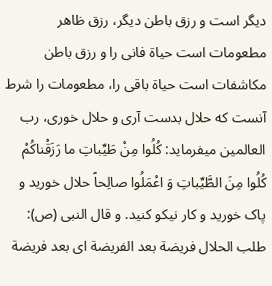دیگر است و رزق باطن دیگر، رزق ظاهر مطعومات است حیاة فانى را و رزق باطن مکاشفات است حیاة باقى را، مطعومات را شرط آنست که حلال بدست آرى و حلال خورى، رب العالمین میفرماید: کُلُوا مِنْ طَیِّباتِ ما رَزَقْناکُمْ کُلُوا مِنَ الطَّیِّباتِ وَ اعْمَلُوا صالِحاً حلال خورید و پاک خورید و کار نیکو کنید. و قال النبی (ص): طلب الحلال فریضة بعد الفریضة اى بعد فریضة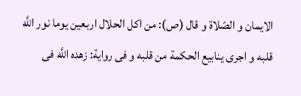الایمان و الصّلاة و قال (ص): من اکل الحلال اربعین یوما نور اللَّه قلبه و اجرى ینابیع الحکمة من قلبه و فى روایة: زهده اللَّه فى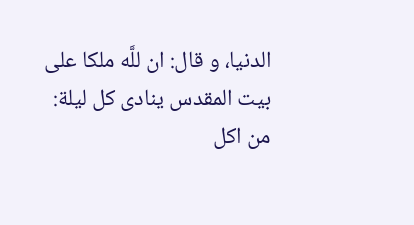الدنیا، و قال: ان للَّه ملکا على بیت المقدس ینادى کل لیلة: من اکل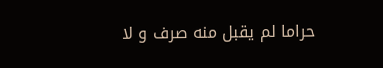حراما لم یقبل منه صرف و لا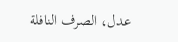عدل، الصرف النافلة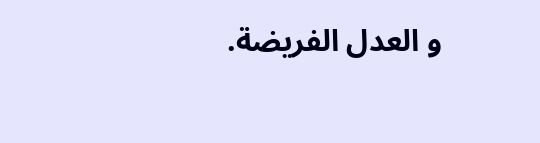و العدل الفریضة.